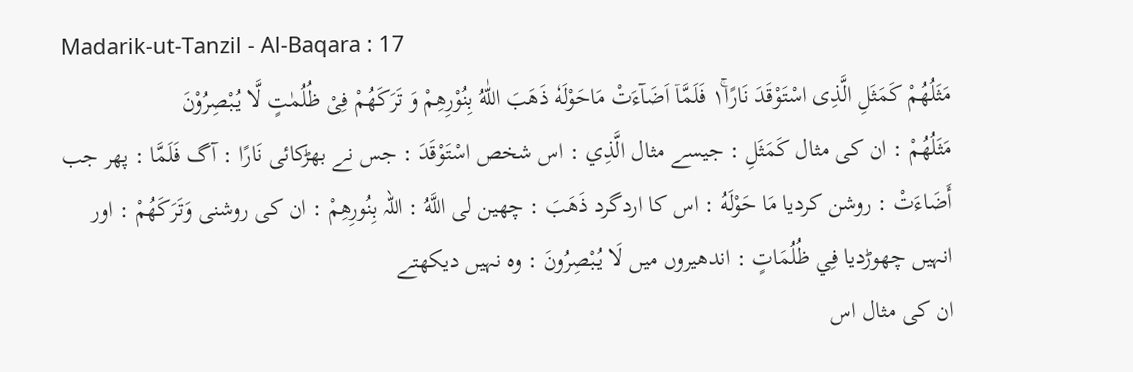Madarik-ut-Tanzil - Al-Baqara : 17
مَثَلُهُمْ كَمَثَلِ الَّذِی اسْتَوْقَدَ نَارًا١ۚ فَلَمَّاۤ اَضَآءَتْ مَاحَوْلَهٗ ذَهَبَ اللّٰهُ بِنُوْرِهِمْ وَ تَرَكَهُمْ فِیْ ظُلُمٰتٍ لَّا یُبْصِرُوْنَ
مَثَلُهُمْ : ان کی مثال کَمَثَلِ : جیسے مثال الَّذِي : اس شخص اسْتَوْقَدَ : جس نے بھڑکائی نَارًا : آگ فَلَمَّا : پھر جب أَضَاءَتْ : روشن کردیا مَا حَوْلَهُ : اس کا اردگرد ذَهَبَ : چھین لی اللَّهُ : اللہ بِنُورِهِمْ : ان کی روشنی وَتَرَکَهُمْ : اور انہیں چھوڑدیا فِي ظُلُمَاتٍ : اندھیروں میں لَا يُبْصِرُونَ : وہ نہیں دیکھتے
ان کی مثال اس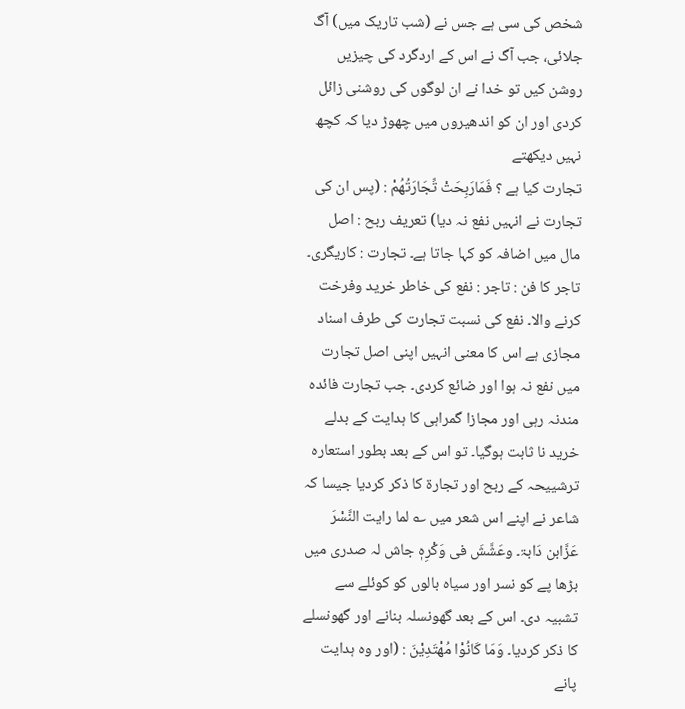شخص کی سی ہے جس نے (شب تاریک میں) آگ جلائی، جب آگ نے اس کے اردگرد کی چیزیں روشن کیں تو خدا نے ان لوگوں کی روشنی زائل کردی اور ان کو اندھیروں میں چھوڑ دیا کہ کچھ نہیں دیکھتے
تجارت کیا ہے ؟ فَمَارَبِحَتْ تِّجَارَتُھُمْ : (پس ان کی تجارت نے انہیں نفع نہ دیا) تعریف ربح : اصل مال میں اضافہ کو کہا جاتا ہے۔ تجارت : کاریگری۔ تاجر کا فن : تاجر : نفع کی خاطر خرید وفرخت کرنے والا۔ نفع کی نسبت تجارت کی طرف اسناد مجازی ہے اس کا معنی انہیں اپنی اصل تجارت میں نفع نہ ہوا اور ضائع کردی۔ جب تجارت فائدہ مندنہ رہی اور مجازا گمراہی کا ہدایت کے بدلے خرید نا ثابت ہوگیا۔ تو اس کے بعد بطور استعارہ ترشییحہ کے ربح اور تجارۃ کا ذکر کردیا جیسا کہ شاعر نے اپنے اس شعر میں ؎ لما رایت النَّسْرَ عَزَّابن دَابۃ۔ وعَشَّشَ فی وَکْرِہٖ جاش لہ صدری میں بڑھا پے کو نسر اور سیاہ بالوں کو کوئلے سے تشبیہ دی۔ اس کے بعد گھونسلہ بنانے اور گھونسلے کا ذکر کردیا۔ وَمَا کَانُوْا مُھْتَدِیْنَ : (اور وہ ہدایت پانے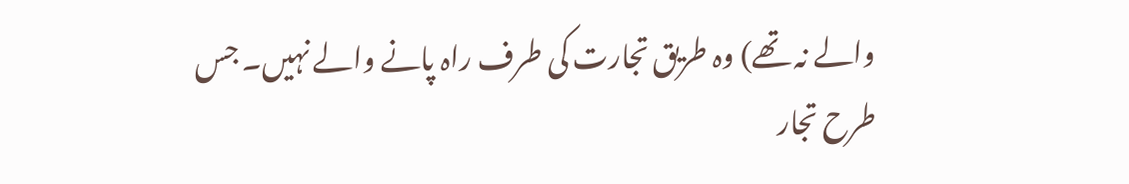والے نہ تھے) وہ طریق تجارت کی طرف راہ پانے والے نہیں۔ جس طرح تجار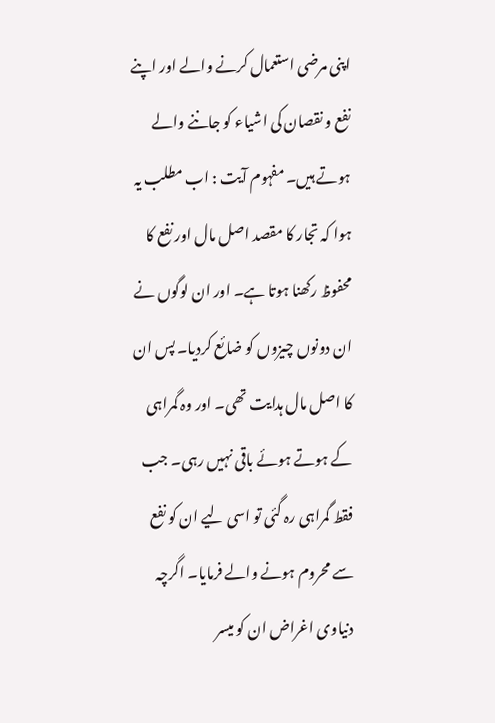اپنی مرضی استعمال کرنے والے اور اپنے نفع و نقصان کی اشیاء کو جاننے والے ہوتے ہیں۔ مفہوم آیت : اب مطلب یہ ہوا کہ تجار کا مقصد اصل مال اور نفع کا محفوظ رکھنا ہوتا ہے۔ اور ان لوگوں نے ان دونوں چیزوں کو ضائع کردیا۔ پس ان کا اصل مال ہدایت تھی۔ اور وہ گمراہی کے ہوتے ہوئے باقی نہیں رہی۔ جب فقط گمراہی رہ گئی تو اسی لیے ان کو نفع سے محروم ہونے والے فرمایا۔ اگرچہ دنیاوی اغراض ان کو میسر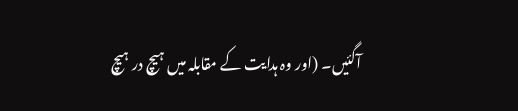آگئیں۔ (اور وہ ہدایت کے مقابلہ میں ہیچ در ہیچ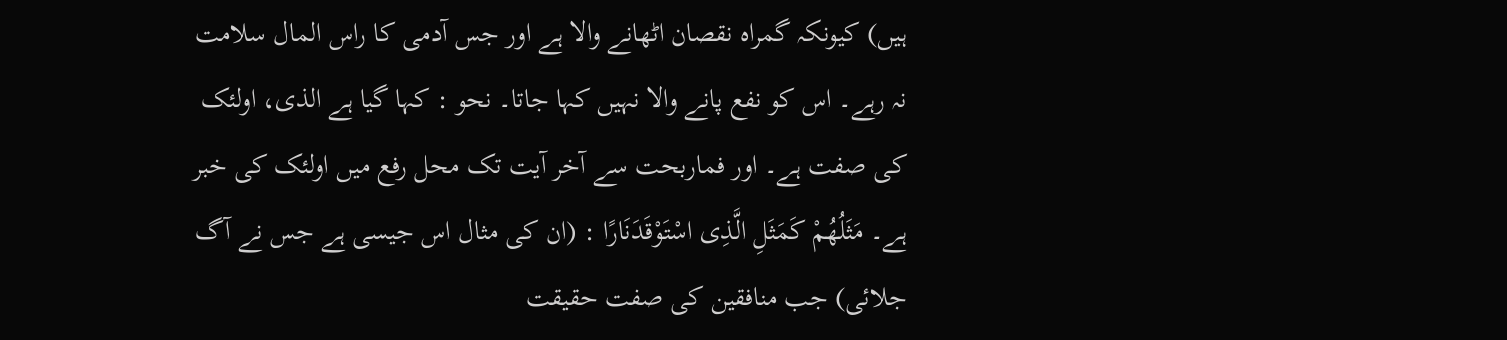ہیں) کیونکہ گمراہ نقصان اٹھانے والا ہے اور جس آدمی کا راس المال سلامت نہ رہے۔ اس کو نفع پانے والا نہیں کہا جاتا۔ نحو : کہا گیا ہے الذی، اولئک کی صفت ہے۔ اور فماربحت سے آخر آیت تک محل رفع میں اولئک کی خبر ہے۔ مَثَلُھُمْ کَمَثَلِ الَّذِی اسْتَوْقَدَنَارًا : (ان کی مثال اس جیسی ہے جس نے آگ جلائی) جب منافقین کی صفت حقیقت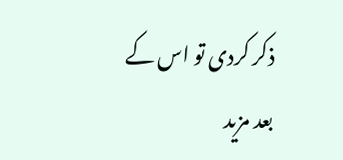ذکر کردی تو اس کے بعد مزید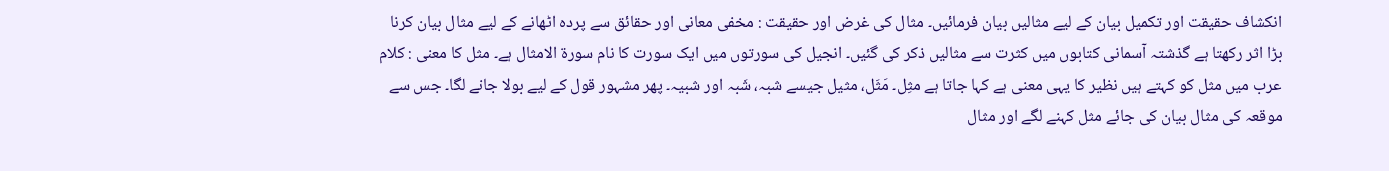انکشاف حقیقت اور تکمیل بیان کے لیے مثالیں بیان فرمائیں۔ مثال کی غرض اور حقیقت : مخفی معانی اور حقائق سے پردہ اٹھانے کے لیے مثال بیان کرنا بڑا اثر رکھتا ہے گذشتہ آسمانی کتابوں میں کثرت سے مثالیں ذکر کی گئیں۔ انجیل کی سورتوں میں ایک سورت کا نام سورة الامثال ہے۔ مثل کا معنی : کلام عرب میں مثل کو کہتے ہیں نظیر کا یہی معنی ہے کہا جاتا ہے مثِل۔ مَثَل، مثیل جیسے شبہ، شَبہ اور شبیہ۔ پھر مشہور قول کے لیے بولا جانے لگا۔ جس سے موقعہ کی مثال بیان کی جائے مثل کہنے لگے اور مثال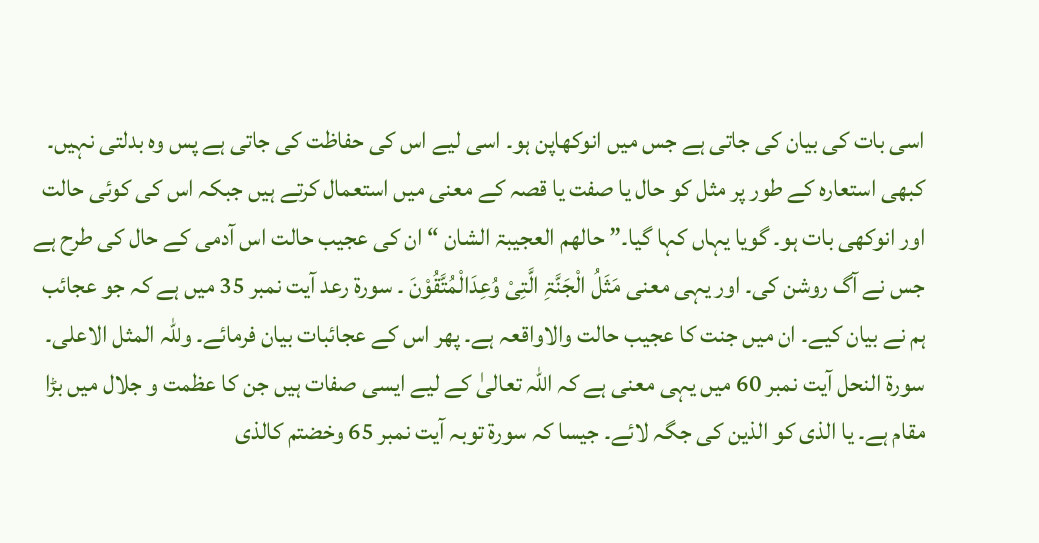اسی بات کی بیان کی جاتی ہے جس میں انوکھاپن ہو۔ اسی لیے اس کی حفاظت کی جاتی ہے پس وہ بدلتی نہیں۔ کبھی استعارہ کے طور پر مثل کو حال یا صفت یا قصہ کے معنی میں استعمال کرتے ہیں جبکہ اس کی کوئی حالت اور انوکھی بات ہو۔ گویا یہاں کہا گیا۔” حالھم العجیبۃ الشان “ ان کی عجیب حالت اس آدمی کے حال کی طرح ہے جس نے آگ روشن کی۔ اور یہی معنی مَثَلُ الْجَنَّۃِ الَّتِیْ وُعِدَالْمُتَّقُوْنَ ۔ سورة رعد آیت نمبر 35 میں ہے کہ جو عجائب ہم نے بیان کیے۔ ان میں جنت کا عجیب حالت والاواقعہ ہے۔ پھر اس کے عجائبات بیان فرمائے۔ وللّٰہ المثل الاعلی۔ سورة النحل آیت نمبر 60 میں یہی معنی ہے کہ اللہ تعالیٰ کے لیے ایسی صفات ہیں جن کا عظمت و جلال میں بڑا مقام ہے۔ یا الذی کو الذین کی جگہ لائے۔ جیسا کہ سورة توبہ آیت نمبر 65 وخضتم کالذی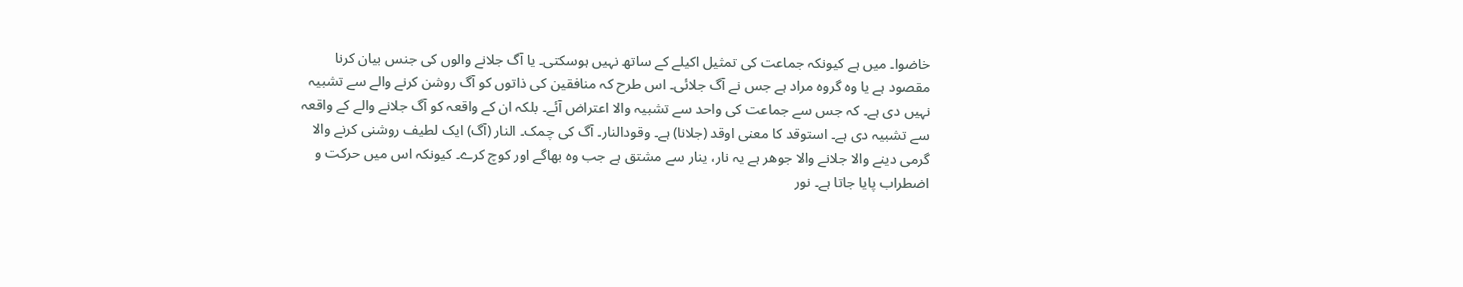خاضوا۔ میں ہے کیونکہ جماعت کی تمثیل اکیلے کے ساتھ نہیں ہوسکتی۔ یا آگ جلانے والوں کی جنس بیان کرنا مقصود ہے یا وہ گروہ مراد ہے جس نے آگ جلائی۔ اس طرح کہ منافقین کی ذاتوں کو آگ روشن کرنے والے سے تشبیہ نہیں دی ہے۔ کہ جس سے جماعت کی واحد سے تشبیہ والا اعتراض آئے۔ بلکہ ان کے واقعہ کو آگ جلانے والے کے واقعہ سے تشبیہ دی ہے۔ استوقد کا معنی اوقد (جلانا) ہے۔ وقودالنار۔ آگ کی چمک۔ النار (آگ) ایک لطیف روشنی کرنے والا گرمی دینے والا جلانے والا جوھر ہے یہ نار، ینار سے مشتق ہے جب وہ بھاگے اور کوچ کرے۔ کیونکہ اس میں حرکت و اضطراب پایا جاتا ہے۔ نور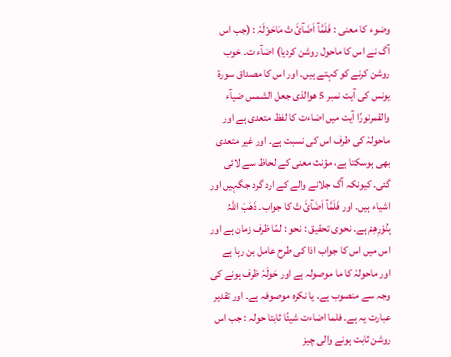وضوء کا معنی : فَلَمَّآ اَضَآئَ تْ مَاحَوْلَہٗ : (جب اس آگ نے اس کا ماحول روشن کردیا) اضآء ت۔ خوب روشن کرنے کو کہتے ہیں۔ اور اس کا مصداق سورة یونس کی آیت نمبر 5 ھوالذی جعل الشمس ضیآء والقمرنورًا آیت میں اضاءت کا لفظ متعدی ہے اور ماحولہٗ کی طرف اس کی نسبت ہے۔ اور غیر متعدی بھی ہوسکتا ہے، مؤنث معنی کے لحاظ سے لائی گئی۔ کیونکہ آگ جلانے والے کے ارد گرد جگہیں اور اشیاء ہیں۔ اور فَلَمَّآ اَضَآئَ تْ کا جواب۔ ذَھَبَ اللّٰہُ بِنُوْرِھِمْ ہے۔ نحوی تحقیق : نحو : لمّا ظرف زمان ہے اور اس میں اس کا جواب اذا کی طرح عامل بن رہا ہے اور ماحولہٗ کا ما موصولہ ہے اور حَولَہٗ ظرف ہونے کی وجہ سے منصوب ہے۔ یا نکرہ موصوفہ ہے۔ اور تقدیر عبارت یہ ہے۔ فلما اضاءت شیئًا ثابتا حولہ : جب اس روشن ثابت ہونے والی چیز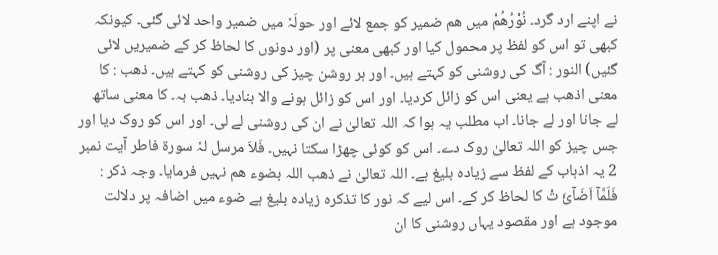نے اپنے ارد گرد۔ نُوْرُھُمْ میں ھم ضمیر کو جمع لائے اور حولَہٗ میں ضمیر واحد لائی گئی۔ کیونکہ کبھی تو اس کو لفظ پر محمول کیا اور کبھی معنی پر (اور دونوں کا لحاظ کر کے ضمیریں لائی گئیں) النور : آگ کی روشنی کو کہتے ہیں۔ اور ہر روشن چیز کی روشنی کو کہتے ہیں۔ ذھب : کا معنی اذھب ہے یعنی اس کو زائل کردیا۔ اور اس کو زائل ہونے والا بنادیا۔ ذھب بہ۔ کا معنی ساتھ لے جانا اور لے جانا۔ اب مطلب یہ ہوا کہ اللہ تعالیٰ نے ان کی روشنی لے لی۔ اور اس کو روک دیا اور جس چیز کو اللہ تعالیٰ روک دے۔ اس کو کوئی چھڑا سکتا نہیں۔ فَلاَ مرسل لہٗ سورة فاطر آیت نمبر 2 یہ اذہاب کے لفظ سے زیادہ بلیغ ہے۔ اللہ تعالیٰ نے ذھب اللہ بضوء ھم نہیں فرمایا۔ وجہ ذکر : فَلَمَّآ اَضَآئَ تْ کا لحاظ کر کے۔ اس لیے کہ نور کا تذکرہ زیادہ بلیغ ہے ضوء میں اضافہ پر دلالت موجود ہے اور مقصود یہاں روشنی کا ان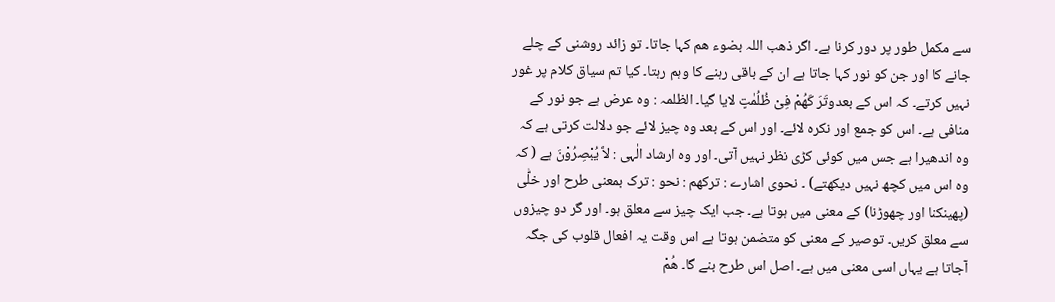سے مکمل طور پر دور کرنا ہے۔ اگر ذھب اللہ بضوء ھم کہا جاتا۔ تو زائد روشنی کے چلے جانے کا اور جن کو نور کہا جاتا ہے ان کے باقی رہنے کا وہم رہتا۔ کیا تم سیاق کلام پر غور نہیں کرتے۔ کہ اس کے بعدوتَرَ کَھُمْ فِیْ ظُلُمٰتٍ لایا گیا۔ الظلمہ : وہ عرض ہے جو نور کے منافی ہے۔ اس کو جمع اور نکرہ لائے۔ اور اس کے بعد وہ چیز لائے جو دلالت کرتی ہے کہ وہ اندھیرا ہے جس میں کوئی کڑی نظر نہیں آتی۔ اور وہ ارشاد الٰہی : لاَّ یُبْصِرُوْنَ ہے ( کہ وہ اس میں کچھ نہیں دیکھتے) ۔ نحوی اشارے : ترکھم : نحو : ترک بمعنی طرح اور خلّٰی (پھینکنا اور چھوڑنا) کے معنی میں ہوتا ہے۔ جب ایک چیز سے معلق ہو۔ اور گر دو چیزوں سے معلق کریں۔ توصیر کے معنی کو متضمن ہوتا ہے اس وقت یہ افعال قلوب کی جگہ آجاتا ہے یہاں اسی معنی میں ہے۔ اصل اس طرح بنے گا۔ ھُمْ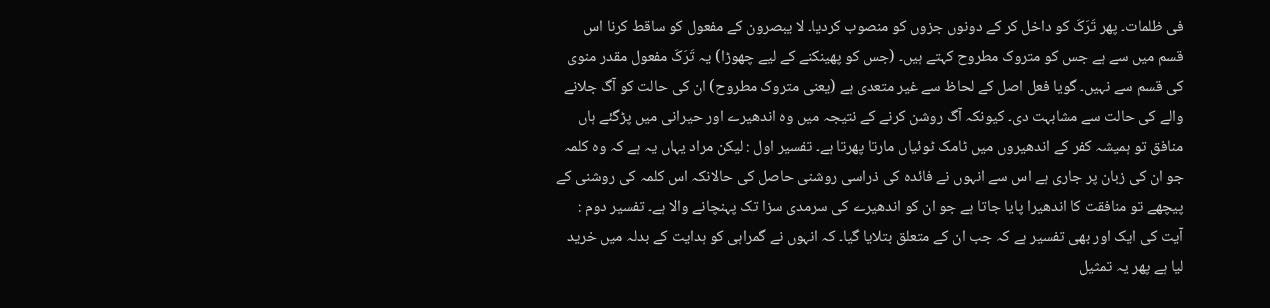فی ظلمات۔ پھر تَرَکَ کو داخل کر کے دونوں جزوں کو منصوب کردیا۔ لا یبصرون کے مفعول کو ساقط کرنا اس قسم میں سے ہے جس کو متروک مطروح کہتے ہیں۔ (جس کو پھینکنے کے لیے چھوڑا) یہ تَرَکَ مفعول مقدر منوی کی قسم سے نہیں۔ گویا فعل اصل کے لحاظ سے غیر متعدی ہے (یعنی متروک مطروح) ان کی حالت کو آگ جلانے والے کی حالت سے مشابہت دی۔ کیونکہ آگ روشن کرنے کے نتیجہ میں وہ اندھیرے اور حیرانی میں پڑگئے ہاں منافق تو ہمیشہ کفر کے اندھیروں میں ٹامک ٹوئیاں مارتا پھرتا ہے۔ تفسیر اول : لیکن مراد یہاں یہ ہے کہ وہ کلمہ جو ان کی زبان پر جاری ہے اس سے انہوں نے فائدہ کی ذراسی روشنی حاصل کی حالانکہ اس کلمہ کی روشنی کے پیچھے تو منافقت کا اندھیرا پایا جاتا ہے جو ان کو اندھیرے کی سرمدی سزا تک پہنچانے والا ہے۔ تفسیر دوم : آیت کی ایک اور بھی تفسیر ہے کہ جب ان کے متعلق بتلایا گیا۔ کہ انہوں نے گمراہی کو ہدایت کے بدلہ میں خرید لیا ہے پھر یہ تمثیل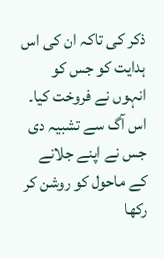ذکر کی تاکہ ان کی اس ہدایت کو جس کو انہوں نے فروخت کیا۔ اس آگ سے تشبیہ دی جس نے اپنے جلانے کے ماحول کو روشن کر رکھا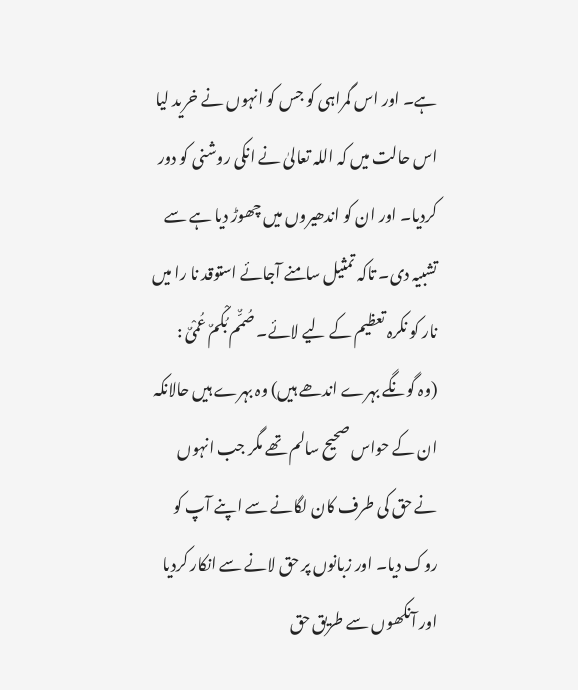ہے۔ اور اس گمراہی کو جس کو انہوں نے خرید لیا اس حالت میں کہ اللہ تعالیٰ نے انکی روشنی کو دور کردیا۔ اور ان کو اندھیروں میں چھوڑ دیا ہے سے تشبیہ دی۔ تاکہ تمثیل سامنے آجائے استوقد نا را میں نار کو نکرہ تعظیم کے لیے لائے۔ صُمٌّم بُکْمٌ عُمْیٌ : (وہ گونگے بہرے اندھے ہیں) وہ بہرے ہیں حالانکہ ان کے حواس صحیح سالم تھے مگر جب انہوں نے حق کی طرف کان لگانے سے اپنے آپ کو روک دیا۔ اور زبانوں پر حق لانے سے انکار کردیا اور آنکھوں سے طریق حق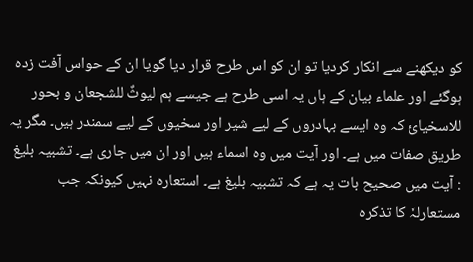کو دیکھنے سے انکار کردیا تو ان کو اس طرح قرار دیا گویا ان کے حواس آفت زدہ ہوگئے اور علماء بیان کے ہاں یہ اسی طرح ہے جیسے ہم لیوثٌ للشجعان و بحور للاسخیائ کہ وہ ایسے بہادروں کے لیے شیر اور سخیوں کے لیے سمندر ہیں۔ مگر یہ طریق صفات میں ہے۔ اور آیت میں وہ اسماء ہیں اور ان میں جاری ہے۔ تشبیہ بلیغ : آیت میں صحیح بات یہ ہے کہ تشبیہ بلیغ ہے۔ استعارہ نہیں کیونکہ جب مستعارلہٗ کا تذکرہ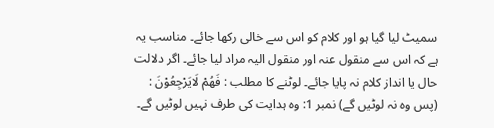سمیٹ لیا گیا ہو اور کلام کو اس سے خالی رکھا جائے۔ مناسب یہ ہے کہ اس سے منقول عنہ اور منقول الیہ مراد لیا جائے۔ اگر دلالت حال یا انداز کلام نہ پایا جائے۔ لوٹنے کا مطلب : فَھُمْ لَایَرْجِعُوْنَ : (پس وہ نہ لوٹیں گے) نمبر 1: وہ ہدایت کی طرف نہیں لوٹیں گے۔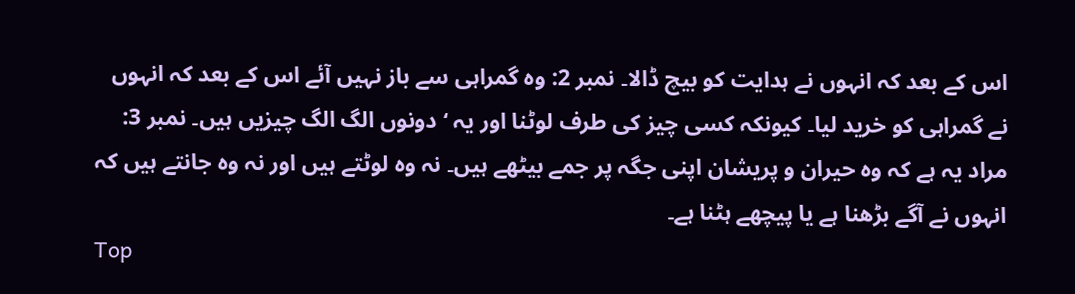اس کے بعد کہ انہوں نے ہدایت کو بیچ ڈالا۔ نمبر 2: وہ گمراہی سے باز نہیں آئے اس کے بعد کہ انہوں نے گمراہی کو خرید لیا۔ کیونکہ کسی چیز کی طرف لوٹنا اور یہ ‘ دونوں الگ الگ چیزیں ہیں۔ نمبر 3: مراد یہ ہے کہ وہ حیران و پریشان اپنی جگہ پر جمے بیٹھے ہیں۔ نہ وہ لوٹتے ہیں اور نہ وہ جانتے ہیں کہ انہوں نے آگے بڑھنا ہے یا پیچھے ہٹنا ہے۔
Top